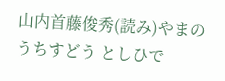山内首藤俊秀(読み)やまのうちすどう としひで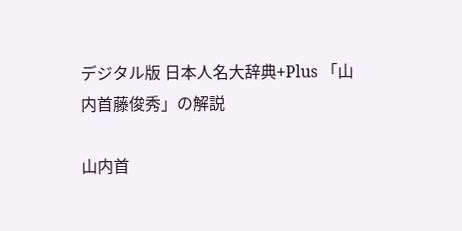デジタル版 日本人名大辞典+Plus 「山内首藤俊秀」の解説

山内首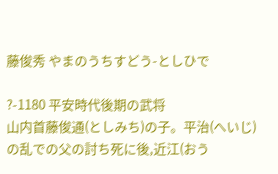藤俊秀 やまのうちすどう-としひで

?-1180 平安時代後期の武将
山内首藤俊通(としみち)の子。平治(へいじ)の乱での父の討ち死に後,近江(おう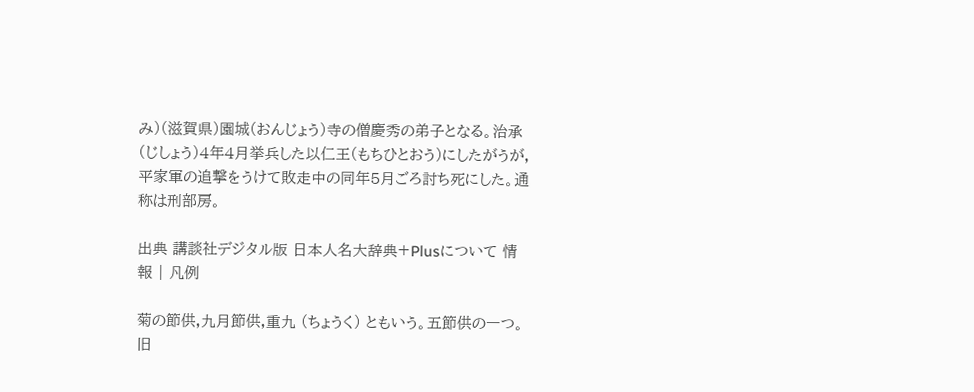み)(滋賀県)園城(おんじょう)寺の僧慶秀の弟子となる。治承(じしょう)4年4月挙兵した以仁王(もちひとおう)にしたがうが,平家軍の追撃をうけて敗走中の同年5月ごろ討ち死にした。通称は刑部房。

出典 講談社デジタル版 日本人名大辞典+Plusについて 情報 | 凡例

菊の節供,九月節供,重九 (ちょうく) ともいう。五節供の一つ。旧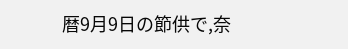暦9月9日の節供で,奈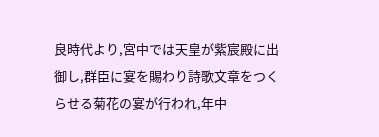良時代より,宮中では天皇が紫宸殿に出御し,群臣に宴を賜わり詩歌文章をつくらせる菊花の宴が行われ,年中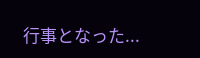行事となった...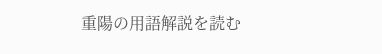重陽の用語解説を読む